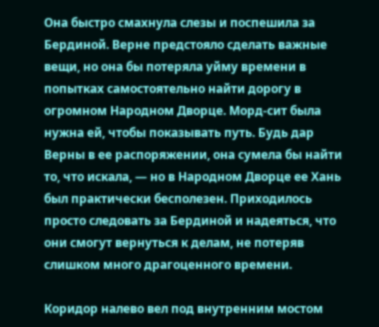Она быстро смахнула слезы и поспешила за Бердиной. Верне предстояло сделать важные вещи, но она бы потеряла уйму времени в попытках самостоятельно найти дорогу в огромном Народном Дворце. Морд-сит была нужна ей, чтобы показывать путь. Будь дар Верны в ее распоряжении, она сумела бы найти то, что искала, — но в Народном Дворце ее Хань был практически бесполезен. Приходилось просто следовать за Бердиной и надеяться, что они смогут вернуться к делам, не потеряв слишком много драгоценного времени.

Коридор налево вел под внутренним мостом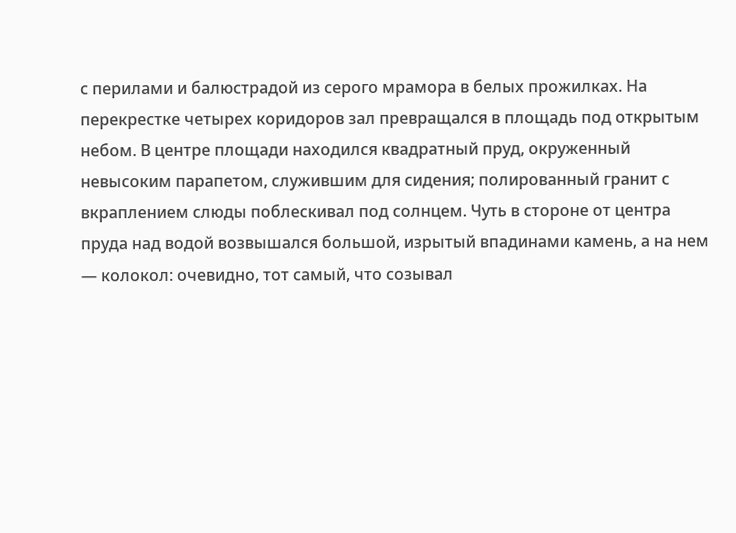с перилами и балюстрадой из серого мрамора в белых прожилках. На перекрестке четырех коридоров зал превращался в площадь под открытым небом. В центре площади находился квадратный пруд, окруженный невысоким парапетом, служившим для сидения; полированный гранит с вкраплением слюды поблескивал под солнцем. Чуть в стороне от центра пруда над водой возвышался большой, изрытый впадинами камень, а на нем — колокол: очевидно, тот самый, что созывал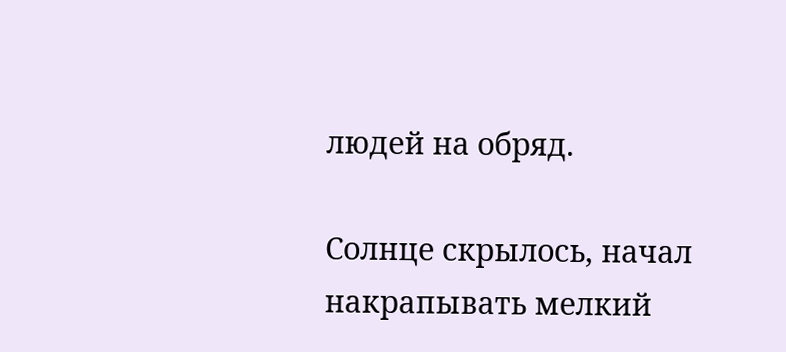людей на обряд.

Солнце скрылось, начал накрапывать мелкий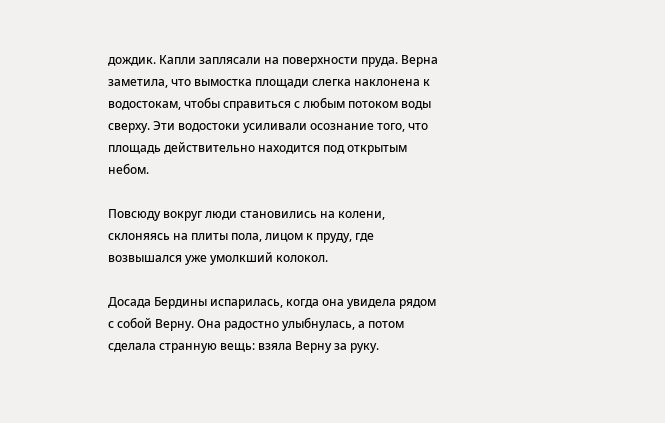дождик. Капли заплясали на поверхности пруда. Верна заметила, что вымостка площади слегка наклонена к водостокам, чтобы справиться с любым потоком воды сверху. Эти водостоки усиливали осознание того, что площадь действительно находится под открытым небом.

Повсюду вокруг люди становились на колени, склоняясь на плиты пола, лицом к пруду, где возвышался уже умолкший колокол.

Досада Бердины испарилась, когда она увидела рядом с собой Верну. Она радостно улыбнулась, а потом сделала странную вещь: взяла Верну за руку.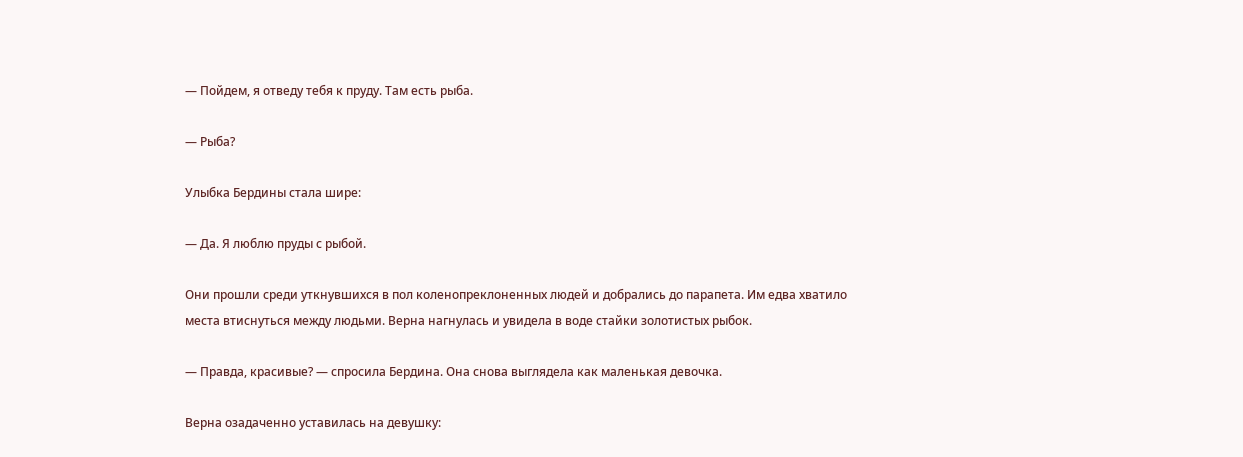— Пойдем, я отведу тебя к пруду. Там есть рыба.

— Рыба?

Улыбка Бердины стала шире:

— Да. Я люблю пруды с рыбой.

Они прошли среди уткнувшихся в пол коленопреклоненных людей и добрались до парапета. Им едва хватило места втиснуться между людьми. Верна нагнулась и увидела в воде стайки золотистых рыбок.

— Правда, красивые? — спросила Бердина. Она снова выглядела как маленькая девочка.

Верна озадаченно уставилась на девушку: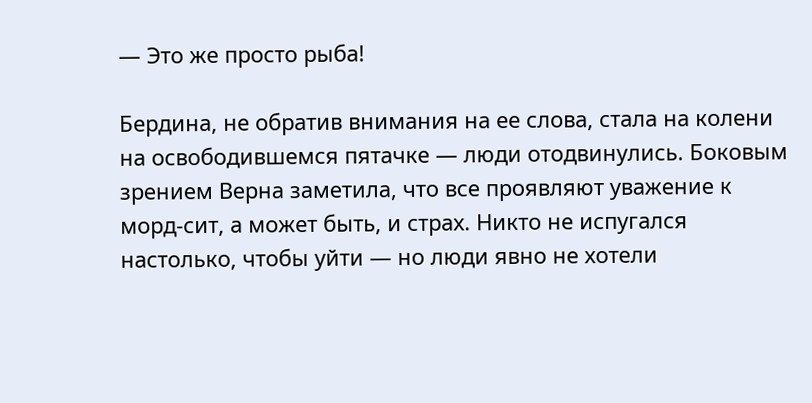— Это же просто рыба!

Бердина, не обратив внимания на ее слова, стала на колени на освободившемся пятачке — люди отодвинулись. Боковым зрением Верна заметила, что все проявляют уважение к морд-сит, а может быть, и страх. Никто не испугался настолько, чтобы уйти — но люди явно не хотели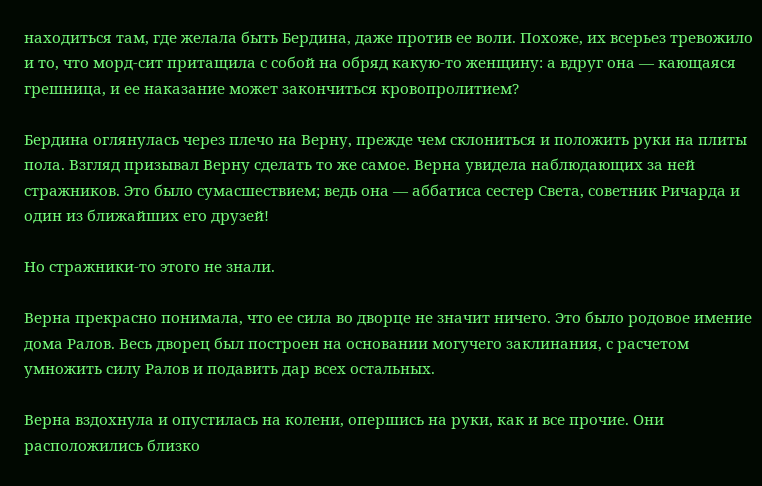находиться там, где желала быть Бердина, даже против ее воли. Похоже, их всерьез тревожило и то, что морд-сит притащила с собой на обряд какую-то женщину: а вдруг она — кающаяся грешница, и ее наказание может закончиться кровопролитием?

Бердина оглянулась через плечо на Верну, прежде чем склониться и положить руки на плиты пола. Взгляд призывал Верну сделать то же самое. Верна увидела наблюдающих за ней стражников. Это было сумасшествием; ведь она — аббатиса сестер Света, советник Ричарда и один из ближайших его друзей!

Но стражники-то этого не знали.

Верна прекрасно понимала, что ее сила во дворце не значит ничего. Это было родовое имение дома Ралов. Весь дворец был построен на основании могучего заклинания, с расчетом умножить силу Ралов и подавить дар всех остальных.

Верна вздохнула и опустилась на колени, опершись на руки, как и все прочие. Они расположились близко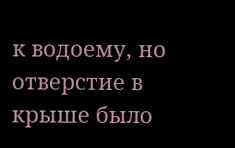к водоему, но отверстие в крыше было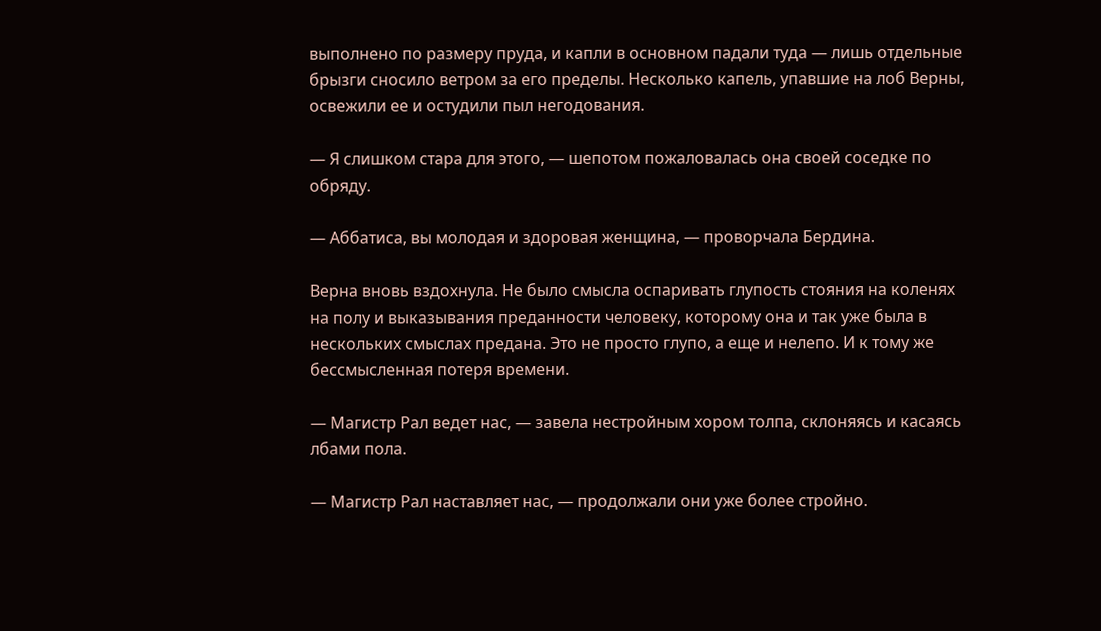выполнено по размеру пруда, и капли в основном падали туда — лишь отдельные брызги сносило ветром за его пределы. Несколько капель, упавшие на лоб Верны, освежили ее и остудили пыл негодования.

— Я слишком стара для этого, — шепотом пожаловалась она своей соседке по обряду.

— Аббатиса, вы молодая и здоровая женщина, — проворчала Бердина.

Верна вновь вздохнула. Не было смысла оспаривать глупость стояния на коленях на полу и выказывания преданности человеку, которому она и так уже была в нескольких смыслах предана. Это не просто глупо, а еще и нелепо. И к тому же бессмысленная потеря времени.

— Магистр Рал ведет нас, — завела нестройным хором толпа, склоняясь и касаясь лбами пола.

— Магистр Рал наставляет нас, — продолжали они уже более стройно.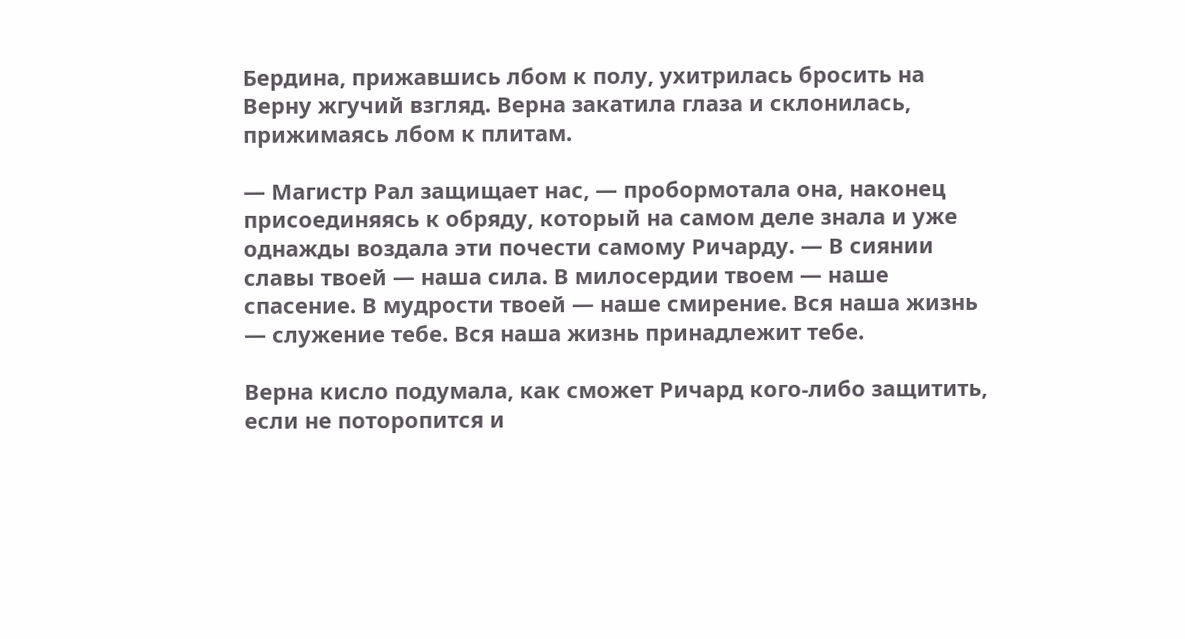Бердина, прижавшись лбом к полу, ухитрилась бросить на Верну жгучий взгляд. Верна закатила глаза и склонилась, прижимаясь лбом к плитам.

— Магистр Рал защищает нас, — пробормотала она, наконец присоединяясь к обряду, который на самом деле знала и уже однажды воздала эти почести самому Ричарду. — В сиянии славы твоей — наша сила. В милосердии твоем — наше спасение. В мудрости твоей — наше смирение. Вся наша жизнь — служение тебе. Вся наша жизнь принадлежит тебе.

Верна кисло подумала, как сможет Ричард кого-либо защитить, если не поторопится и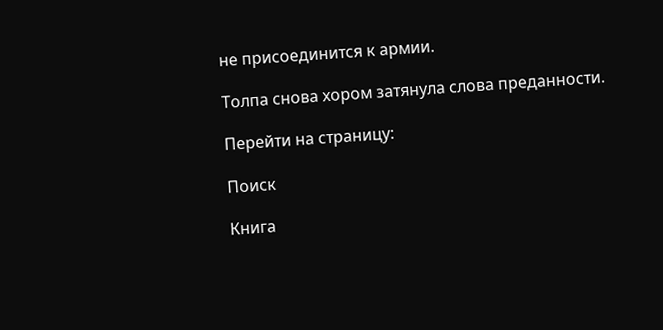не присоединится к армии.

Толпа снова хором затянула слова преданности.

Перейти на страницу:

Поиск

Книга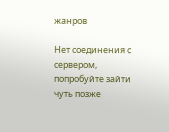жанров

Нет соединения с сервером, попробуйте зайти чуть позже